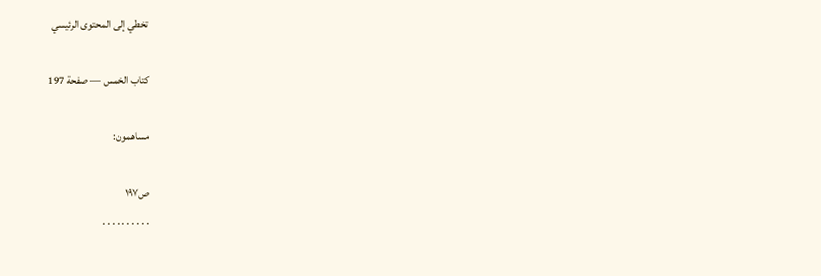تخطي إلى المحتوى الرئيسي

كتاب الخمس — صفحة 197

مساهمون:

ص١٩٧
. . . . . . . . . .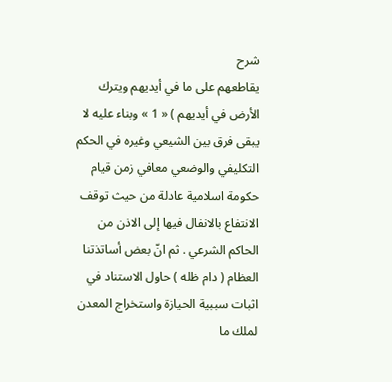شرح
يقاطعهم على ما في أيديهم ويترك الأرض في أيديهم ) « 1 » وبناء عليه لا يبقى فرق بين الشيعي وغيره في الحكم التكليفي والوضعي معافي زمن قيام حكومة اسلامية عادلة من حيث توقف الانتفاع بالانفال فيها إلى الاذن من الحاكم الشرعي . ثم انّ بعض أساتذتنا العظام ( دام ظله ) حاول الاستناد في اثبات سببية الحيازة واستخراج المعدن لملك ما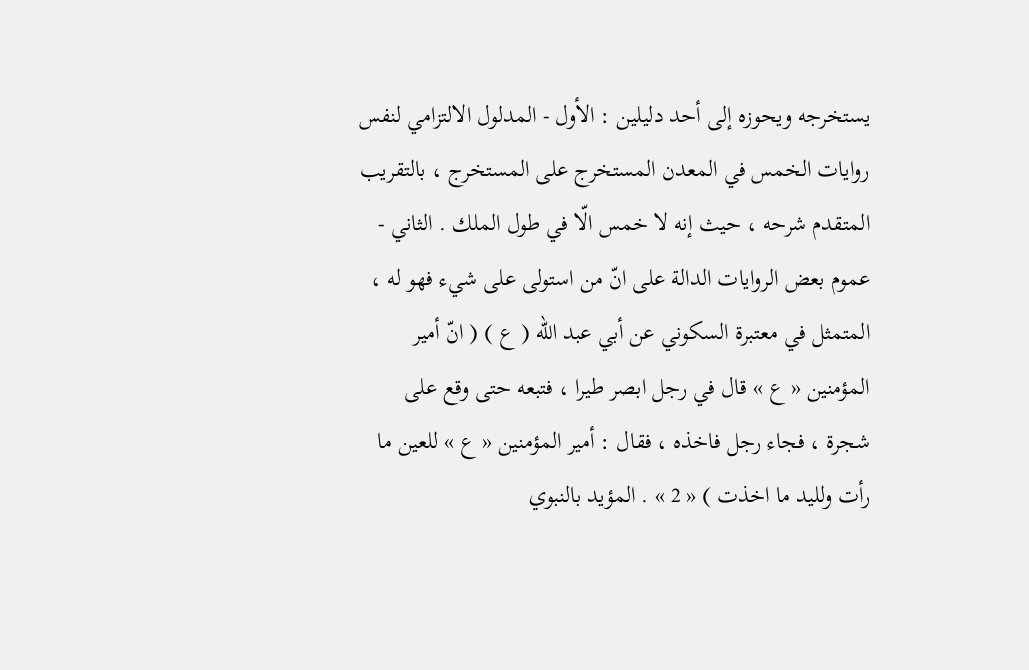يستخرجه ويحوزه إلى أحد دليلين : الأول - المدلول الالتزامي لنفس روايات الخمس في المعدن المستخرج على المستخرج ، بالتقريب المتقدم شرحه ، حيث إنه لا خمس الّا في طول الملك . الثاني - عموم بعض الروايات الدالة على انّ من استولى على شيء فهو له ، المتمثل في معتبرة السكوني عن أبي عبد اللّه ( ع ) ( انّ أمير المؤمنين « ع » قال في رجل ابصر طيرا ، فتبعه حتى وقع على شجرة ، فجاء رجل فاخذه ، فقال : أمير المؤمنين « ع » للعين ما رأت ولليد ما اخذت ) « 2 » . المؤيد بالنبوي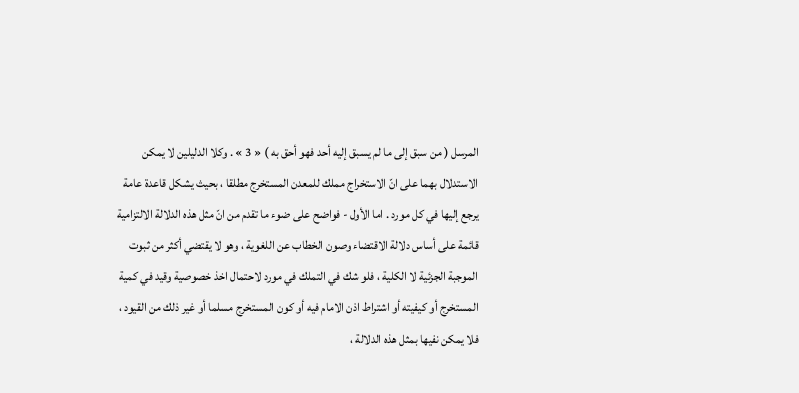المرسل ( من سبق إلى ما لم يسبق إليه أحد فهو أحق به ) « 3 » . وكلا الدليلين لا يمكن الاستدلال بهما على انّ الاستخراج مملك للمعدن المستخرج مطلقا ، بحيث يشكل قاعدة عامة يرجع إليها في كل مورد . اما الأول - فواضح على ضوء ما تقدم من انّ مثل هذه الدلالة الالتزامية قائمة على أساس دلالة الاقتضاء وصون الخطاب عن اللغوية ، وهو لا يقتضي أكثر من ثبوت الموجبة الجزئية لا الكلية ، فلو شك في التملك في مورد لاحتمال اخذ خصوصية وقيد في كمية المستخرج أو كيفيته أو اشتراط اذن الامام فيه أو كون المستخرج مسلما أو غير ذلك من القيود ، فلا يمكن نفيها بمثل هذه الدلالة ،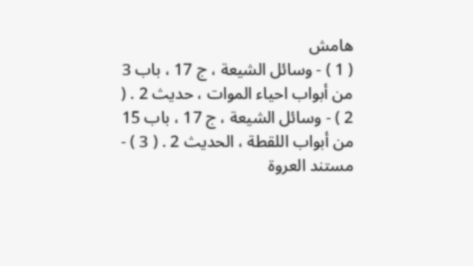هامش
( 1 ) - وسائل الشيعة ، ج 17 ، باب 3 من أبواب احياء الموات ، حديث 2 . ( 2 ) - وسائل الشيعة ، ج 17 ، باب 15 من أبواب اللقطة ، الحديث 2 . ( 3 ) - مستند العروة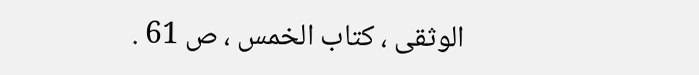الوثقى ، كتاب الخمس ، ص 61 .